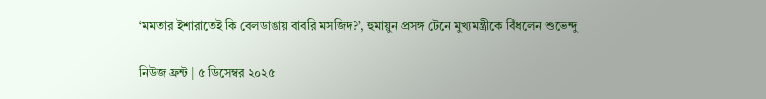‘মমতার ইশারাতেই কি বেলডাঙায় বাবরি মসজিদ?’, হুমায়ুন প্রসঙ্গ টেনে মুখ্যমন্ত্রীকে বিঁধলেন শুভেন্দু

নিউজ ফ্রন্ট | ৫ ডিসেম্বর ২০২৫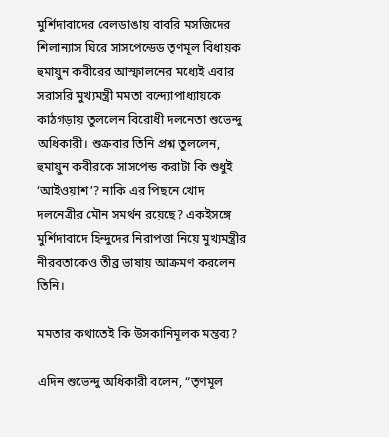মুর্শিদাবাদের বেলডাঙায় বাবরি মসজিদের শিলান্যাস ঘিরে সাসপেন্ডেড তৃণমূল বিধায়ক হুমায়ুন কবীরের আস্ফালনের মধ্যেই এবার সরাসরি মুখ্যমন্ত্রী মমতা বন্দ্যোপাধ্যায়কে কাঠগড়ায় তুললেন বিরোধী দলনেতা শুভেন্দু অধিকারী। শুক্রবার তিনি প্রশ্ন তুললেন, হুমায়ুন কবীরকে সাসপেন্ড করাটা কি শুধুই ‘আইওয়াশ’? নাকি এর পিছনে খোদ দলনেত্রীর মৌন সমর্থন রয়েছে? একইসঙ্গে মুর্শিদাবাদে হিন্দুদের নিরাপত্তা নিয়ে মুখ্যমন্ত্রীর নীরবতাকেও তীব্র ভাষায় আক্রমণ করলেন তিনি।

মমতার কথাতেই কি উসকানিমূলক মন্তব্য?

এদিন শুভেন্দু অধিকারী বলেন, “তৃণমূল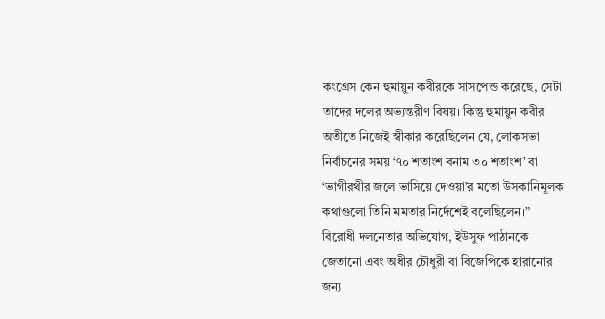কংগ্রেস কেন হুমায়ুন কবীরকে সাসপেন্ড করেছে, সেটা তাদের দলের অভ্যন্তরীণ বিষয়। কিন্তু হুমায়ুন কবীর অতীতে নিজেই স্বীকার করেছিলেন যে, লোকসভা নির্বাচনের সময় ‘৭০ শতাংশ বনাম ৩০ শতাংশ’ বা ‘ভাগীরথীর জলে ভাসিয়ে দেওয়া’র মতো উসকানিমূলক কথাগুলো তিনি মমতার নির্দেশেই বলেছিলেন।” বিরোধী দলনেতার অভিযোগ, ইউসুফ পাঠানকে জেতানো এবং অধীর চৌধুরী বা বিজেপিকে হারানোর জন্য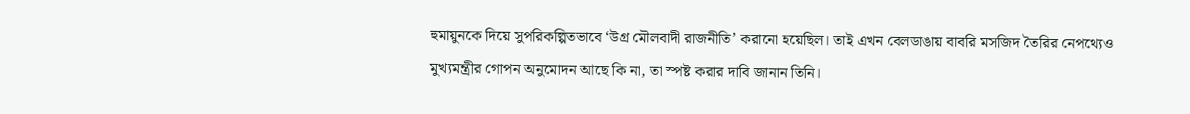হুমায়ুনকে দিয়ে সুপরিকল্পিতভাবে ‘উগ্র মৌলবাদী রাজনীতি’ করানো হয়েছিল। তাই এখন বেলডাঙায় বাবরি মসজিদ তৈরির নেপথ্যেও মুখ্যমন্ত্রীর গোপন অনুমোদন আছে কি না, তা স্পষ্ট করার দাবি জানান তিনি।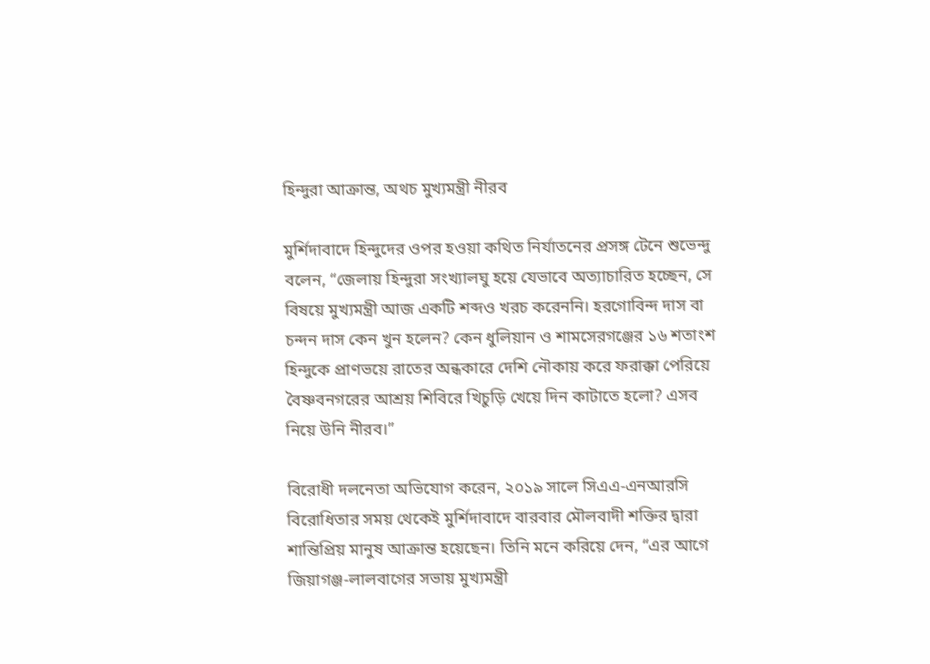হিন্দুরা আক্রান্ত, অথচ মুখ্যমন্ত্রী নীরব

মুর্শিদাবাদে হিন্দুদের ওপর হওয়া কথিত নির্যাতনের প্রসঙ্গ টেনে শুভেন্দু বলেন, “জেলায় হিন্দুরা সংখ্যালঘু হয়ে যেভাবে অত্যাচারিত হচ্ছেন, সে বিষয়ে মুখ্যমন্ত্রী আজ একটি শব্দও খরচ করেননি। হরগোবিন্দ দাস বা চন্দন দাস কেন খুন হলেন? কেন ধুলিয়ান ও শামসেরগঞ্জের ১৬ শতাংশ হিন্দুকে প্রাণভয়ে রাতের অন্ধকারে দেশি নৌকায় করে ফরাক্কা পেরিয়ে বৈষ্ণবনগরের আশ্রয় শিবিরে খিচুড়ি খেয়ে দিন কাটাতে হলো? এসব নিয়ে উনি নীরব।”

বিরোধী দলনেতা অভিযোগ করেন, ২০১৯ সালে সিএএ-এনআরসি বিরোধিতার সময় থেকেই মুর্শিদাবাদে বারবার মৌলবাদী শক্তির দ্বারা শান্তিপ্রিয় মানুষ আক্রান্ত হয়েছেন। তিনি মনে করিয়ে দেন, “এর আগে জিয়াগঞ্জ-লালবাগের সভায় মুখ্যমন্ত্রী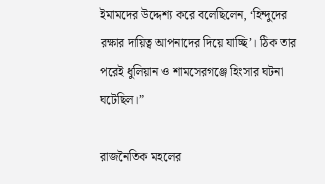ইমামদের উদ্দেশ্য করে বলেছিলেন, ‘হিন্দুদের রক্ষার দায়িত্ব আপনাদের দিয়ে যাচ্ছি’। ঠিক তার পরেই ধুলিয়ান ও শামসেরগঞ্জে হিংসার ঘটনা ঘটেছিল।”

রাজনৈতিক মহলের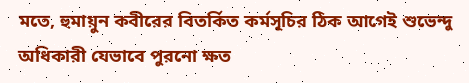মতে, হুমায়ুন কবীরের বিতর্কিত কর্মসূচির ঠিক আগেই শুভেন্দু অধিকারী যেভাবে পুরনো ক্ষত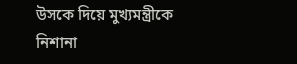উসকে দিয়ে মুখ্যমন্ত্রীকে নিশানা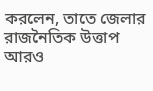করলেন, তাতে জেলার রাজনৈতিক উত্তাপ আরও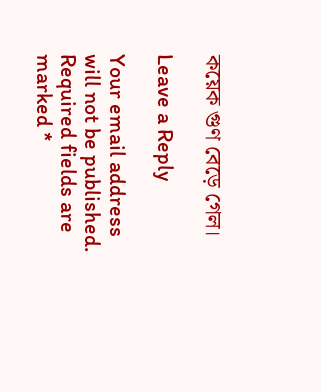কয়েক গুণ বেড়ে গেল।

Leave a Reply

Your email address will not be published. Required fields are marked *